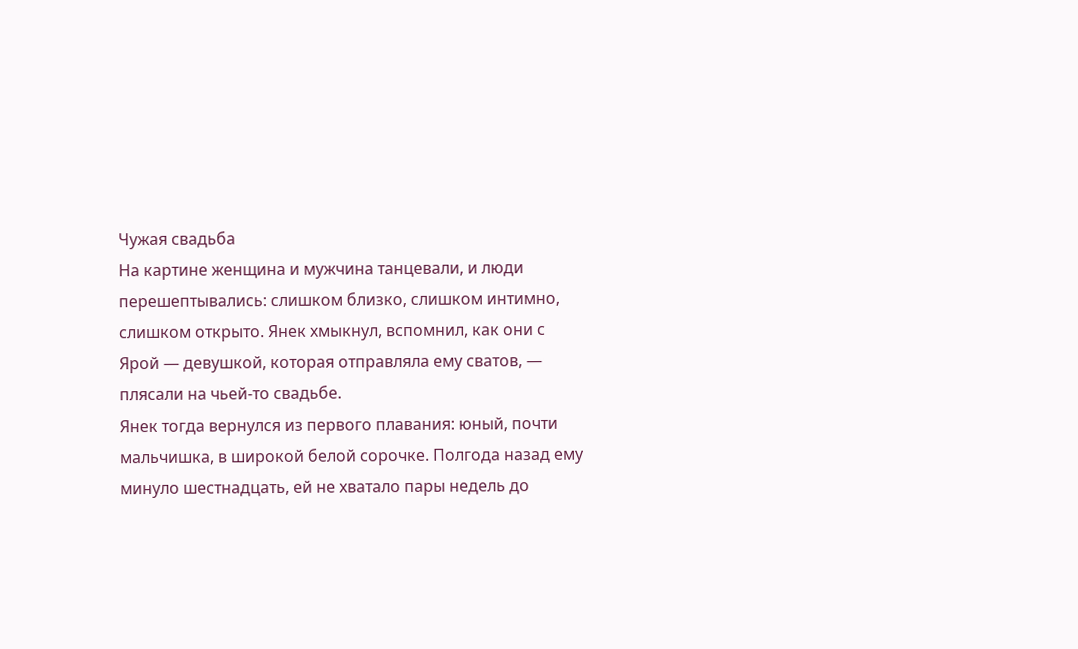Чужая свадьба
На картине женщина и мужчина танцевали, и люди перешептывались: слишком близко, слишком интимно, слишком открыто. Янек хмыкнул, вспомнил, как они с Ярой — девушкой, которая отправляла ему сватов, — плясали на чьей-то свадьбе.
Янек тогда вернулся из первого плавания: юный, почти мальчишка, в широкой белой сорочке. Полгода назад ему минуло шестнадцать, ей не хватало пары недель до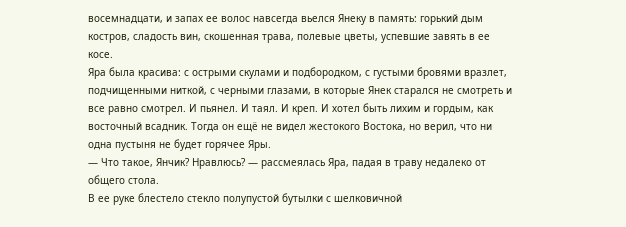восемнадцати, и запах ее волос навсегда вьелся Янеку в память: горький дым костров, сладость вин, скошенная трава, полевые цветы, успевшие завять в ее косе.
Яра была красива: с острыми скулами и подбородком, с густыми бровями вразлет, подчищенными ниткой, с черными глазами, в которые Янек старался не смотреть и все равно смотрел. И пьянел. И таял. И креп. И хотел быть лихим и гордым, как восточный всадник. Тогда он ещё не видел жестокого Востока, но верил, что ни одна пустыня не будет горячее Яры.
— Что такое, Янчик? Нравлюсь? — рассмеялась Яра, падая в траву недалеко от общего стола.
В ее руке блестело стекло полупустой бутылки с шелковичной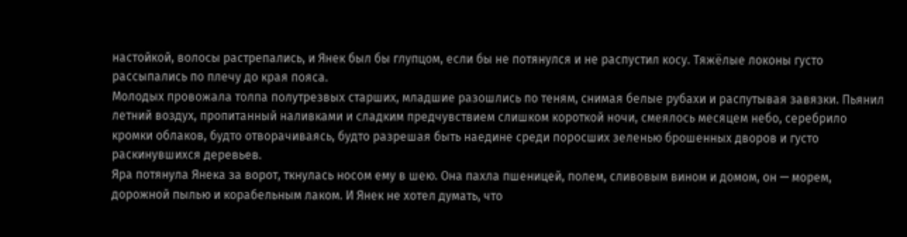настойкой, волосы растрепались, и Янек был бы глупцом, если бы не потянулся и не распустил косу. Тяжёлые локоны густо рассыпались по плечу до края пояса.
Молодых провожала толпа полутрезвых старших, младшие разошлись по теням, снимая белые рубахи и распутывая завязки. Пьянил летний воздух, пропитанный наливками и сладким предчувствием слишком короткой ночи, смеялось месяцем небо, серебрило кромки облаков, будто отворачиваясь, будто разрешая быть наедине среди поросших зеленью брошенных дворов и густо раскинувшихся деревьев.
Яра потянула Янека за ворот, ткнулась носом ему в шею. Она пахла пшеницей, полем, сливовым вином и домом, он — морем, дорожной пылью и корабельным лаком. И Янек не хотел думать, что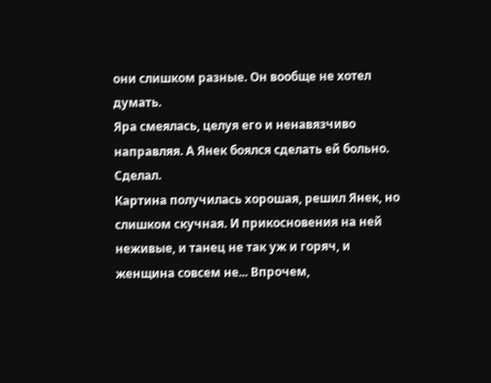они слишком разные. Он вообще не хотел думать.
Яра смеялась, целуя его и ненавязчиво направляя. А Янек боялся сделать ей больно.
Сделал.
Картина получилась хорошая, решил Янек, но слишком скучная. И прикосновения на ней неживые, и танец не так уж и горяч, и женщина совсем не... Впрочем,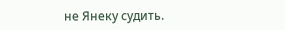не Янеку судить.